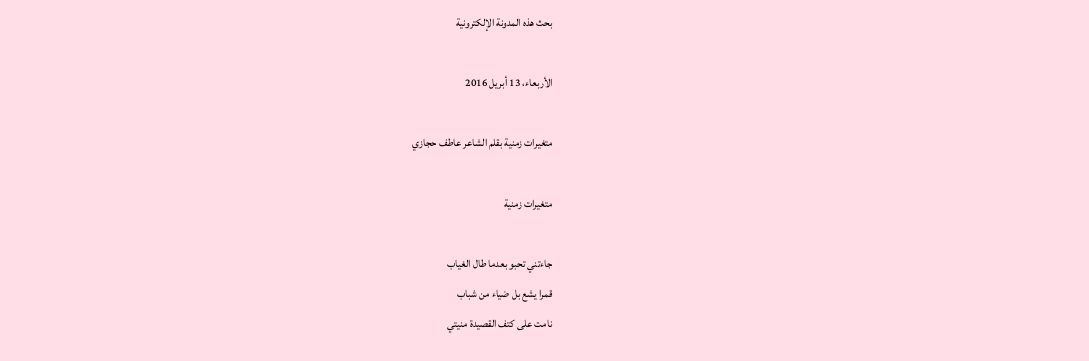بحث هذه المدونة الإلكترونية

الأربعاء، 13 أبريل 2016

متغيرات زمنية بقلم الشاعر عاطف حجازي

متغيرات زمنية

جاءتني تحبو بعدما طال الغياب
قمرا يشع بل ضياء من شباب
نامت على كتف القصيدة منيتي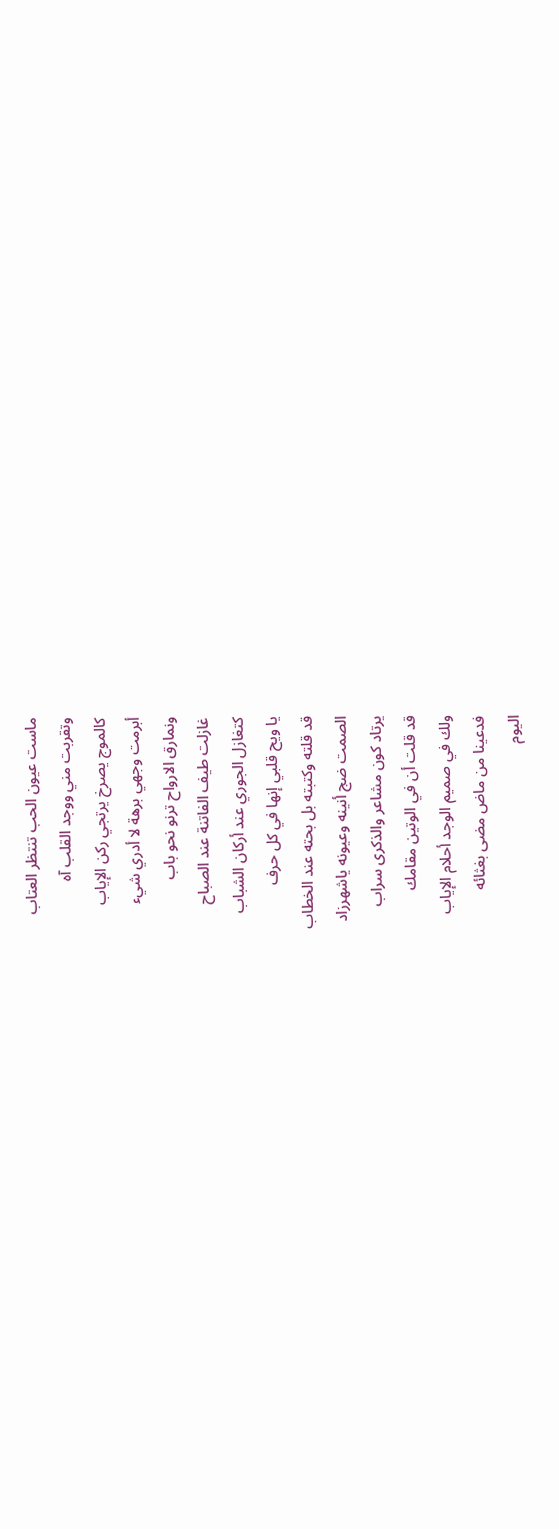ماست عيون الحب تنتظر العتاب
وتقربت مني ووجد القلب آه
كالموج يصرخ يرتجي ركن الإياب
أبرمت وجهي برهة لا أدري شيء
ونمارق الارواح ترنو نحو باب
غازلت طيف الفاتنة عند الصباح
كتغازل الجوري عند أركان الشباب
يا ويح قلبي إنها في كل حرف
قد قلته وكتبته بل بحته عند الخطاب
الصمت ضج أنينه وعيونه ياشهرزاد
يرتاد كون مشاعر والذكرى سراب
قد قلت أن في الوتين مقامك
ولك في صميم الوجد أحلام الإياب
فدعينا من ماض مضى بغثائه
اليوم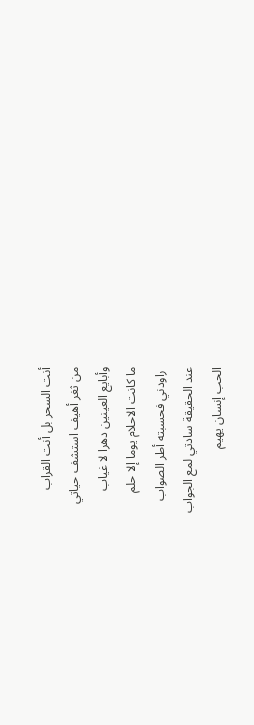أنت السحر بل أنت القراب
من ثغر أهيف استشف حياتي
وأبايع العينين دهرا لا غياب
ما كانت الاحلام يوما إلا حلم
 راودني فحسبته أطر الصواب
عند الحقيقة سادتي لمع الجواب
الحب إنسان يهيم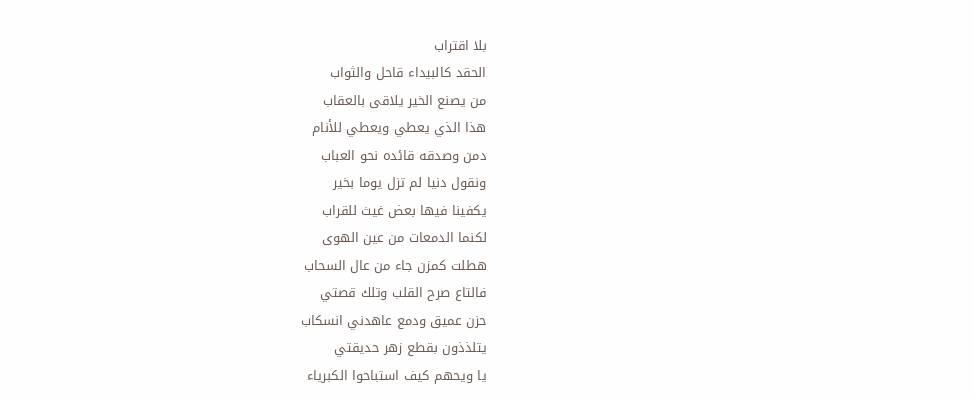بلا اقتراب
الحقد كالبيداء قاحل والثواب
من يصنع الخير يلاقى بالعقاب
هذا الذي يعطي ويعطي للأنام
دمن وصدقه قائده نحو العباب
ونقول دنيا لم تزل يوما بخير
يكفينا فيها بعض غيث للقراب
لكنما الدمعات من عين الهوى
هطلت كمزن جاء من عال السحاب
فالتاع صرح القلب وتلك قصتي
حزن عميق ودمع عاهدني انسكاب
يتلذذون بقطع زهر حديقتي
يا ويحهم كيف استباحوا الكبرياء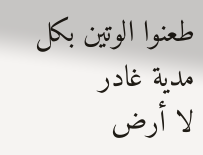طعنوا الوتين بكل مدية غادر
لا أرض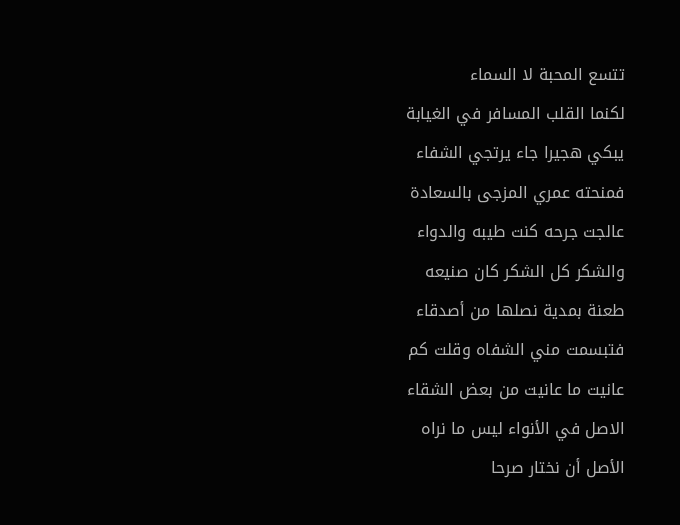تتسع المحبة لا السماء
لكنما القلب المسافر في الغيابة
يبكي هجيرا جاء يرتجي الشفاء
فمنحته عمري المزجى بالسعادة
عالجت جرحه كنت طيبه والدواء
والشكر كل الشكر كان صنيعه
طعنة بمدية نصلها من أصدقاء
فتبسمت مني الشفاه وقلت كم
عانيت ما عانيت من بعض الشقاء
الاصل في الأنواء ليس ما نراه
الأصل أن نختار صرحا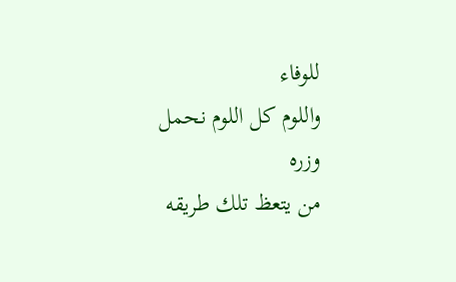للوفاء
واللوم كل اللوم نحمل وزره
من يتعظ تلك طريقه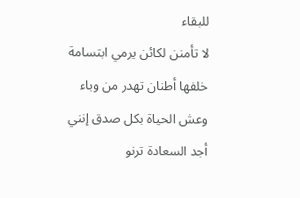للبقاء
لا تأمنن لكائن يرمي ابتسامة
خلفها أطنان تهدر من وباء
وعش الحياة بكل صدق إنني
أجد السعادة ترنو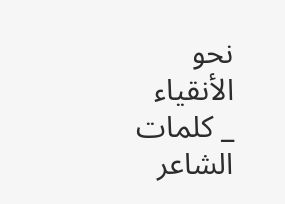نحو الأنقياء
_ كلمات الشاعر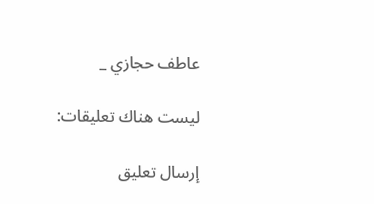عاطف حجازي _

ليست هناك تعليقات:

إرسال تعليق